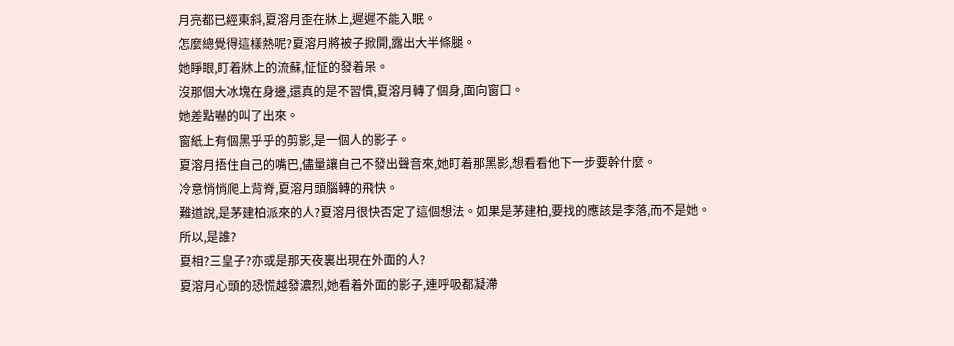月亮都已經東斜,夏溶月歪在牀上,遲遲不能入眠。
怎麼總覺得這樣熱呢?夏溶月將被子掀開,露出大半條腿。
她睜眼,盯着牀上的流蘇,怔怔的發着呆。
沒那個大冰塊在身邊,還真的是不習慣,夏溶月轉了個身,面向窗口。
她差點嚇的叫了出來。
窗紙上有個黑乎乎的剪影,是一個人的影子。
夏溶月捂住自己的嘴巴,儘量讓自己不發出聲音來,她盯着那黑影,想看看他下一步要幹什麼。
冷意悄悄爬上背脊,夏溶月頭腦轉的飛快。
難道說,是茅建柏派來的人?夏溶月很快否定了這個想法。如果是茅建柏,要找的應該是李落,而不是她。
所以,是誰?
夏相?三皇子?亦或是那天夜裏出現在外面的人?
夏溶月心頭的恐慌越發濃烈,她看着外面的影子,連呼吸都凝滯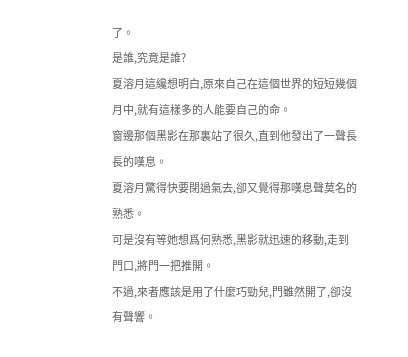了。
是誰,究竟是誰?
夏溶月這纔想明白,原來自己在這個世界的短短幾個月中,就有這樣多的人能要自己的命。
窗邊那個黑影在那裏站了很久,直到他發出了一聲長長的嘆息。
夏溶月驚得快要閉過氣去,卻又覺得那嘆息聲莫名的熟悉。
可是沒有等她想爲何熟悉,黑影就迅速的移動,走到門口,將門一把推開。
不過,來者應該是用了什麼巧勁兒,門雖然開了,卻沒有聲響。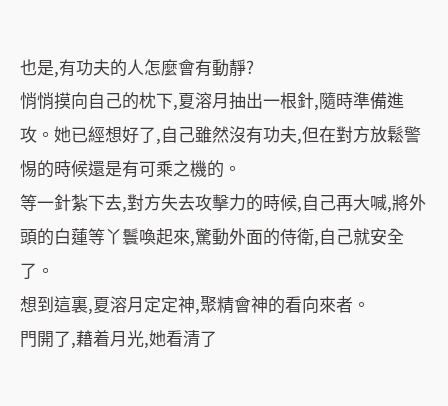也是,有功夫的人怎麼會有動靜?
悄悄摸向自己的枕下,夏溶月抽出一根針,隨時準備進攻。她已經想好了,自己雖然沒有功夫,但在對方放鬆警惕的時候還是有可乘之機的。
等一針紮下去,對方失去攻擊力的時候,自己再大喊,將外頭的白蓮等丫鬟喚起來,驚動外面的侍衛,自己就安全了。
想到這裏,夏溶月定定神,聚精會神的看向來者。
門開了,藉着月光,她看清了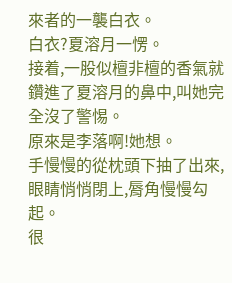來者的一襲白衣。
白衣?夏溶月一愣。
接着,一股似檀非檀的香氣就鑽進了夏溶月的鼻中,叫她完全沒了警惕。
原來是李落啊!她想。
手慢慢的從枕頭下抽了出來,眼睛悄悄閉上,脣角慢慢勾起。
很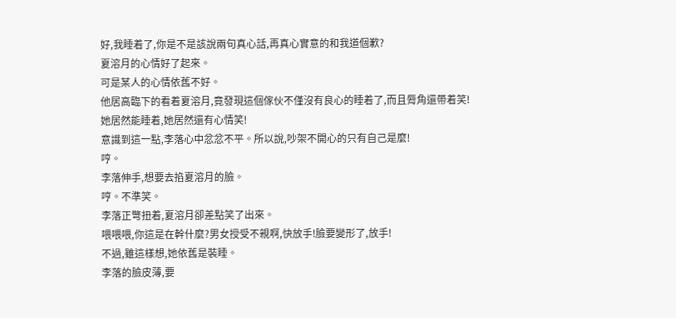好,我睡着了,你是不是該說兩句真心話,再真心實意的和我道個歉?
夏溶月的心情好了起來。
可是某人的心情依舊不好。
他居高臨下的看着夏溶月,竟發現這個傢伙不僅沒有良心的睡着了,而且脣角還帶着笑!
她居然能睡着,她居然還有心情笑!
意識到這一點,李落心中忿忿不平。所以說,吵架不開心的只有自己是麼!
哼。
李落伸手,想要去掐夏溶月的臉。
哼。不準笑。
李落正彆扭着,夏溶月卻差點笑了出來。
喂喂喂,你這是在幹什麼?男女授受不親啊,快放手!臉要變形了,放手!
不過,雖這樣想,她依舊是裝睡。
李落的臉皮薄,要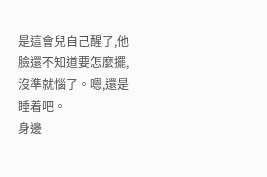是這會兒自己醒了,他臉還不知道要怎麼擺,沒準就惱了。嗯,還是睡着吧。
身邊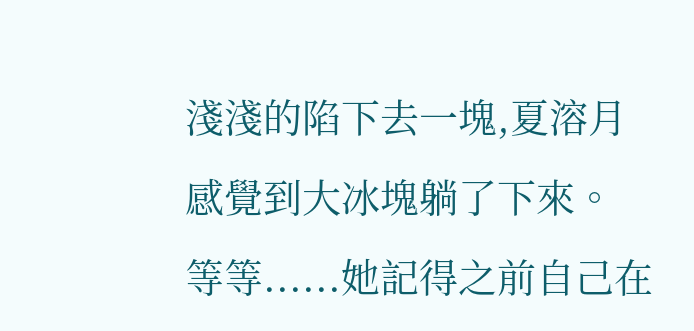淺淺的陷下去一塊,夏溶月感覺到大冰塊躺了下來。
等等......她記得之前自己在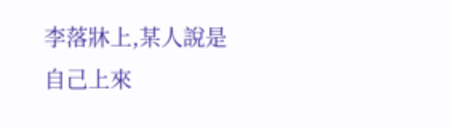李落牀上,某人說是自己上來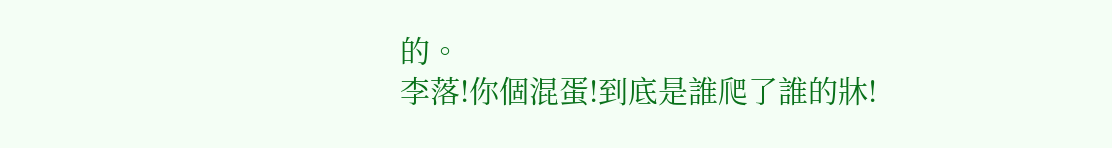的。
李落!你個混蛋!到底是誰爬了誰的牀!